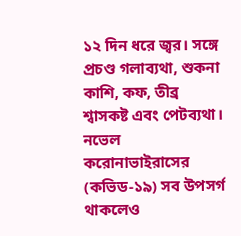১২ দিন ধরে জ্বর। সঙ্গে প্রচণ্ড গলাব্যথা, শুকনা কাশি, কফ, তীব্র শ্বাসকষ্ট এবং পেটব্যথা। নভেল করোনাভাইরাসের (কভিড-১৯) সব উপসর্গ থাকলেও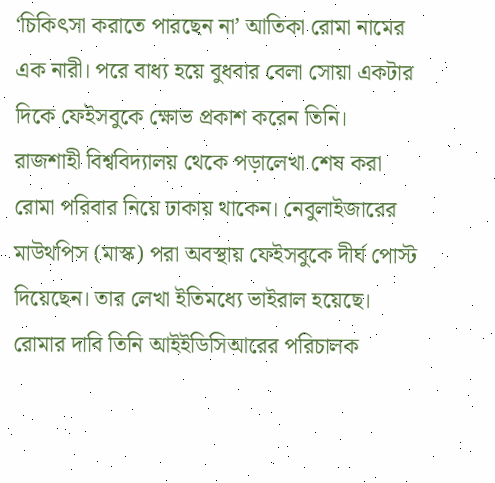‘চিকিৎসা করাতে পারছেন না’ আতিকা রোমা নামের এক নারী। পরে বাধ্য হয়ে বুধবার বেলা সোয়া একটার দিকে ফেইসবুকে ক্ষোভ প্রকাশ করেন তিনি।
রাজশাহী বিশ্ববিদ্যালয় থেকে পড়ালেখা শেষ করা রোমা পরিবার নিয়ে ঢাকায় থাকেন। নেবুলাইজারের মাউথপিস (মাস্ক) পরা অবস্থায় ফেইসবুকে দীর্ঘ পোস্ট দিয়েছেন। তার লেখা ইতিমধ্যে ভাইরাল হয়েছে। রোমার দাবি তিনি আইইডিসিআরের পরিচালক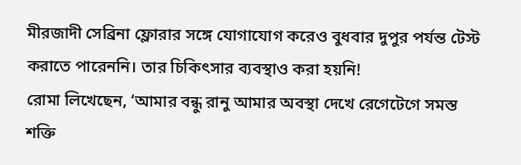মীরজাদী সেব্রিনা ফ্লোরার সঙ্গে যোগাযোগ করেও বুধবার দুপুর পর্যন্ত টেস্ট করাতে পারেননি। তার চিকিৎসার ব্যবস্থাও করা হয়নি!
রোমা লিখেছেন, ‘আমার বন্ধু রানু আমার অবস্থা দেখে রেগেটেগে সমস্ত শক্তি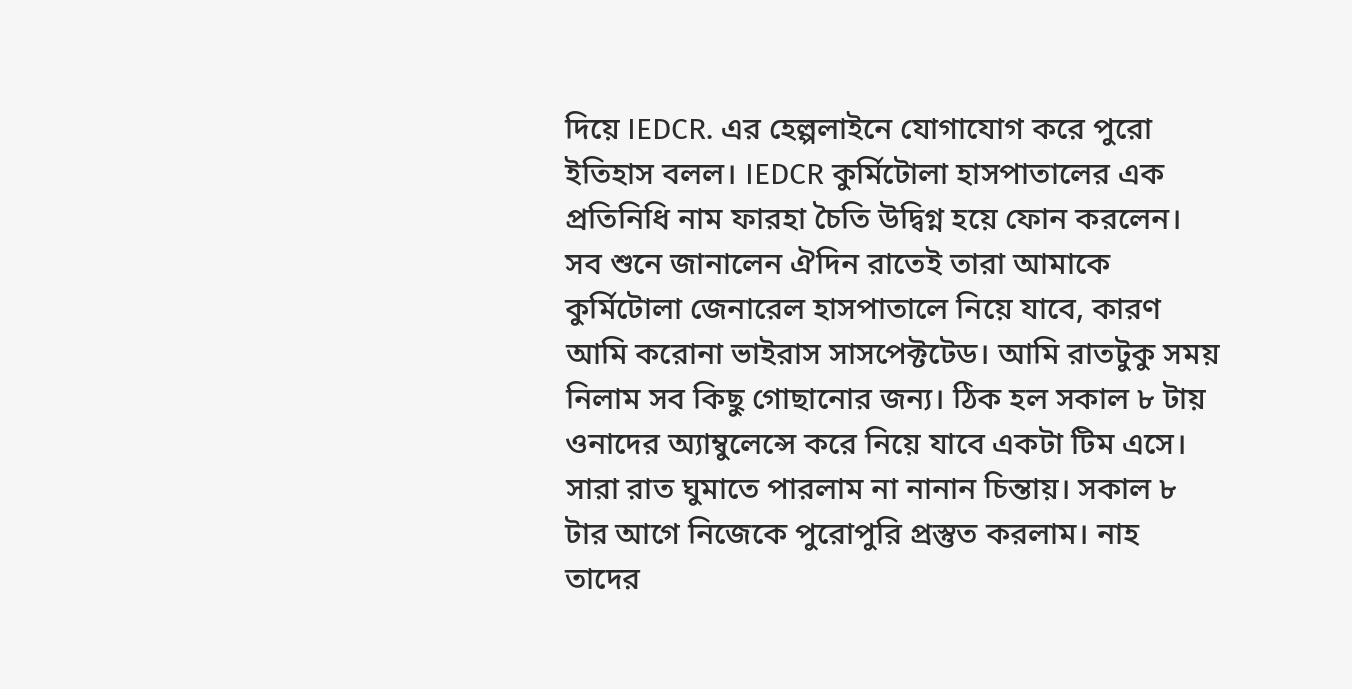দিয়ে IEDCR. এর হেল্পলাইনে যোগাযোগ করে পুরো ইতিহাস বলল। IEDCR কুর্মিটোলা হাসপাতালের এক প্রতিনিধি নাম ফারহা চৈতি উদ্বিগ্ন হয়ে ফোন করলেন। সব শুনে জানালেন ঐদিন রাতেই তারা আমাকে কুর্মিটোলা জেনারেল হাসপাতালে নিয়ে যাবে, কারণ আমি করোনা ভাইরাস সাসপেক্টটেড। আমি রাতটুকু সময় নিলাম সব কিছু গোছানোর জন্য। ঠিক হল সকাল ৮ টায় ওনাদের অ্যাম্বুলেন্সে করে নিয়ে যাবে একটা টিম এসে। সারা রাত ঘুমাতে পারলাম না নানান চিন্তায়। সকাল ৮ টার আগে নিজেকে পুরোপুরি প্রস্তুত করলাম। নাহ তাদের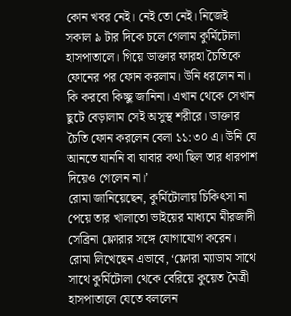কোন খবর নেই। নেই তো নেই। নিজেই সকাল ৯ টার দিকে চলে গেলাম কুর্মিটোলা হাসপাতালে। গিয়ে ডাক্তার ফারহা চৈতিকে ফোনের পর ফোন করলাম। উনি ধরলেন না। কি করবো কিচ্ছু জানিনা। এখান থেকে সেখান ছুটে বেড়ালাম সেই অসুস্থ শরীরে। ডাক্তার চৈতি ফোন করলেন বেলা ১১:৩০ এ। উনি যে আনতে যাননি বা যাবার কথা ছিল তার ধারপাশ দিয়েও গেলেন না।’
রোমা জানিয়েছেন, কুর্মিটোলায় চিকিৎসা না পেয়ে তার খালাতো ভাইয়ের মাধ্যমে মীরজাদী সেব্রিনা ফ্লোরার সঙ্গে যোগাযোগ করেন।
রোমা লিখেছেন এভাবে, ‘ফ্লোরা ম্যাডাম সাথে সাথে কুর্মিটোলা থেকে বেরিয়ে কুয়েত মৈত্রী হাসপাতালে যেতে বললেন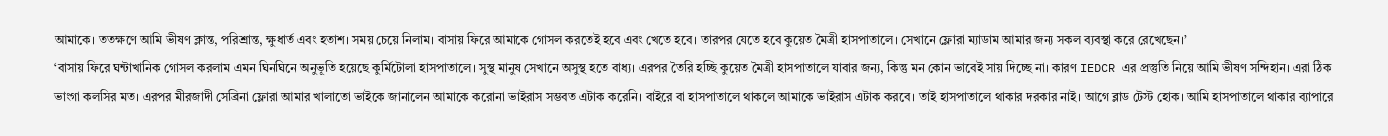আমাকে। ততক্ষণে আমি ভীষণ ক্লান্ত, পরিশ্রান্ত, ক্ষুধার্ত এবং হতাশ। সময় চেয়ে নিলাম। বাসায় ফিরে আমাকে গোসল করতেই হবে এবং খেতে হবে। তারপর যেতে হবে কুয়েত মৈত্রী হাসপাতালে। সেখানে ফ্লোরা ম্যাডাম আমার জন্য সকল ব্যবস্থা করে রেখেছেন।’
‘বাসায় ফিরে ঘন্টাখানিক গোসল করলাম এমন ঘিনঘিনে অনুভূতি হয়েছে কুর্মিটোলা হাসপাতালে। সুস্থ মানুষ সেখানে অসুস্থ হতে বাধ্য। এরপর তৈরি হচ্ছি কুয়েত মৈত্রী হাসপাতালে যাবার জন্য, কিন্তু মন কোন ভাবেই সায় দিচ্ছে না। কারণ IEDCR এর প্রস্তুতি নিয়ে আমি ভীষণ সন্দিহান। এরা ঠিক ভাংগা কলসির মত। এরপর মীরজাদী সেব্রিনা ফ্লোরা আমার খালাতো ভাইকে জানালেন আমাকে করোনা ভাইরাস সম্ভবত এটাক করেনি। বাইরে বা হাসপাতালে থাকলে আমাকে ভাইরাস এটাক করবে। তাই হাসপাতালে থাকার দরকার নাই। আগে ব্লাড টেস্ট হোক। আমি হাসপাতালে থাকার ব্যাপারে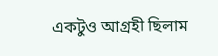একটুও আগ্রহী ছিলাম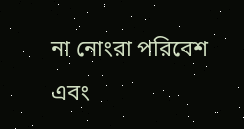না নোংরা পরিবেশ এবং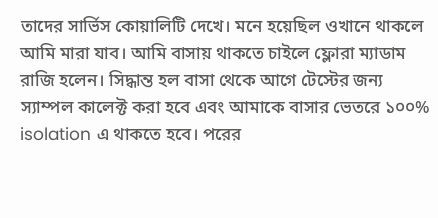তাদের সার্ভিস কোয়ালিটি দেখে। মনে হয়েছিল ওখানে থাকলে আমি মারা যাব। আমি বাসায় থাকতে চাইলে ফ্লোরা ম্যাডাম রাজি হলেন। সিদ্ধান্ত হল বাসা থেকে আগে টেস্টের জন্য স্যাম্পল কালেক্ট করা হবে এবং আমাকে বাসার ভেতরে ১০০% isolation এ থাকতে হবে। পরের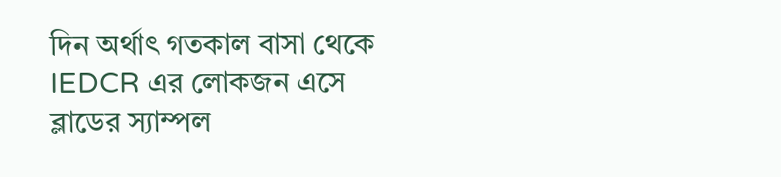দিন অর্থাৎ গতকাল বাসা থেকে IEDCR এর লোকজন এসে ব্লাডের স্যাম্পল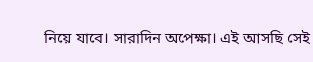নিয়ে যাবে। সারাদিন অপেক্ষা। এই আসছি সেই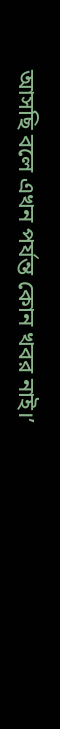আসছি বলে এখন পর্যন্ত কোন খবর নাই।’